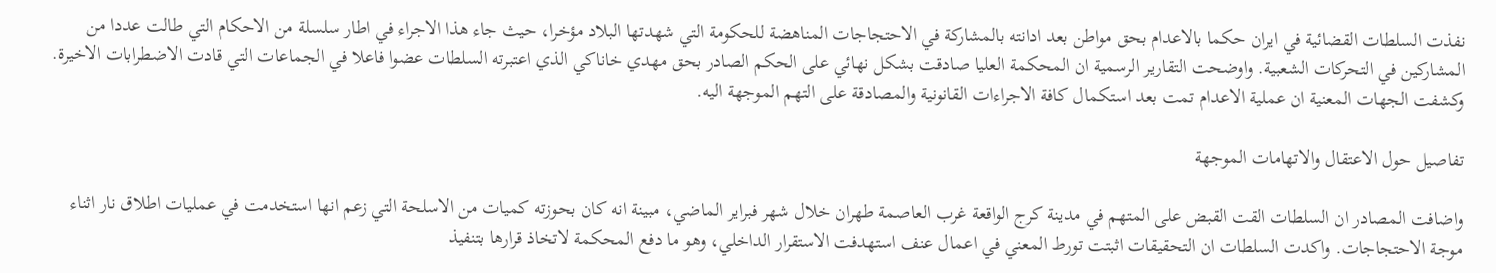نفذت السلطات القضائية في ايران حكما بالاعدام بحق مواطن بعد ادانته بالمشاركة في الاحتجاجات المناهضة للحكومة التي شهدتها البلاد مؤخرا، حيث جاء هذا الاجراء في اطار سلسلة من الاحكام التي طالت عددا من المشاركين في التحركات الشعبية. واوضحت التقارير الرسمية ان المحكمة العليا صادقت بشكل نهائي على الحكم الصادر بحق مهدي خاناكي الذي اعتبرته السلطات عضوا فاعلا في الجماعات التي قادت الاضطرابات الاخيرة. وكشفت الجهات المعنية ان عملية الاعدام تمت بعد استكمال كافة الاجراءات القانونية والمصادقة على التهم الموجهة اليه.

تفاصيل حول الاعتقال والاتهامات الموجهة

واضافت المصادر ان السلطات القت القبض على المتهم في مدينة كرج الواقعة غرب العاصمة طهران خلال شهر فبراير الماضي، مبينة انه كان بحوزته كميات من الاسلحة التي زعم انها استخدمت في عمليات اطلاق نار اثناء موجة الاحتجاجات. واكدت السلطات ان التحقيقات اثبتت تورط المعني في اعمال عنف استهدفت الاستقرار الداخلي، وهو ما دفع المحكمة لاتخاذ قرارها بتنفيذ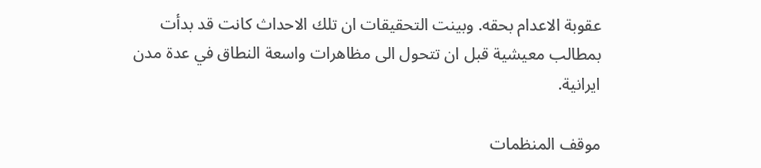عقوبة الاعدام بحقه. وبينت التحقيقات ان تلك الاحداث كانت قد بدأت بمطالب معيشية قبل ان تتحول الى مظاهرات واسعة النطاق في عدة مدن ايرانية.

موقف المنظمات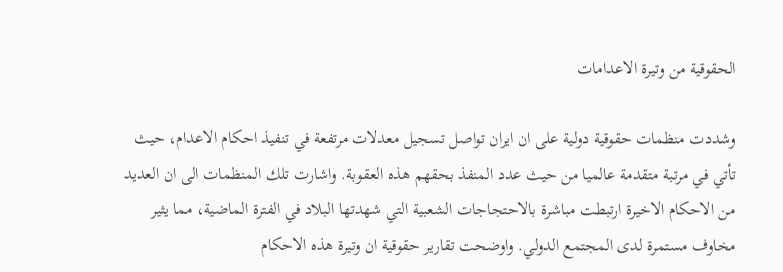الحقوقية من وتيرة الاعدامات

وشددت منظمات حقوقية دولية على ان ايران تواصل تسجيل معدلات مرتفعة في تنفيذ احكام الاعدام، حيث تأتي في مرتبة متقدمة عالميا من حيث عدد المنفذ بحقهم هذه العقوبة. واشارت تلك المنظمات الى ان العديد من الاحكام الاخيرة ارتبطت مباشرة بالاحتجاجات الشعبية التي شهدتها البلاد في الفترة الماضية، مما يثير مخاوف مستمرة لدى المجتمع الدولي. واوضحت تقارير حقوقية ان وتيرة هذه الاحكام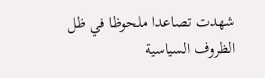شهدت تصاعدا ملحوظا في ظل الظروف السياسية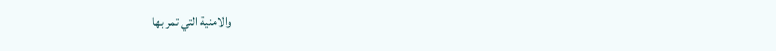والامنية التي تمر بها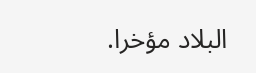البلاد مؤخرا.